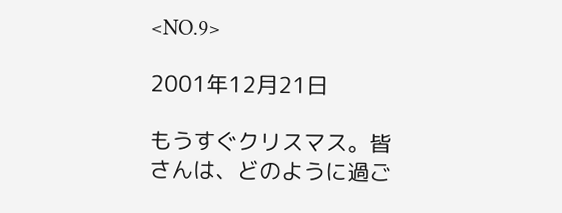<NO.9>

2001年12月21日

もうすぐクリスマス。皆さんは、どのように過ご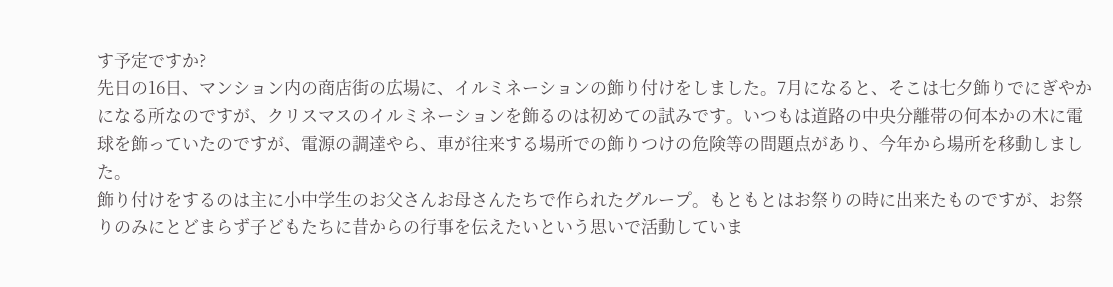す予定ですか?
先日の16日、マンション内の商店街の広場に、イルミネーションの飾り付けをしました。7月になると、そこは七夕飾りでにぎやかになる所なのですが、クリスマスのイルミネーションを飾るのは初めての試みです。いつもは道路の中央分離帯の何本かの木に電球を飾っていたのですが、電源の調達やら、車が往来する場所での飾りつけの危険等の問題点があり、今年から場所を移動しました。
飾り付けをするのは主に小中学生のお父さんお母さんたちで作られたグループ。もともとはお祭りの時に出来たものですが、お祭りのみにとどまらず子どもたちに昔からの行事を伝えたいという思いで活動していま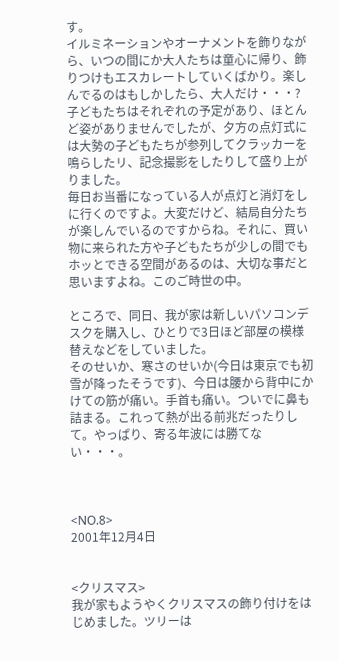す。
イルミネーションやオーナメントを飾りながら、いつの間にか大人たちは童心に帰り、飾りつけもエスカレートしていくばかり。楽しんでるのはもしかしたら、大人だけ・・・?
子どもたちはそれぞれの予定があり、ほとんど姿がありませんでしたが、夕方の点灯式には大勢の子どもたちが参列してクラッカーを鳴らしたリ、記念撮影をしたりして盛り上がりました。
毎日お当番になっている人が点灯と消灯をしに行くのですよ。大変だけど、結局自分たちが楽しんでいるのですからね。それに、買い物に来られた方や子どもたちが少しの間でもホッとできる空間があるのは、大切な事だと思いますよね。このご時世の中。

ところで、同日、我が家は新しいパソコンデスクを購入し、ひとりで3日ほど部屋の模様替えなどをしていました。
そのせいか、寒さのせいか(今日は東京でも初雪が降ったそうです)、今日は腰から背中にかけての筋が痛い。手首も痛い。ついでに鼻も詰まる。これって熱が出る前兆だったりして。やっぱり、寄る年波には勝てない・・・。



<NO.8>
2001年12月4日


<クリスマス>
我が家もようやくクリスマスの飾り付けをはじめました。ツリーは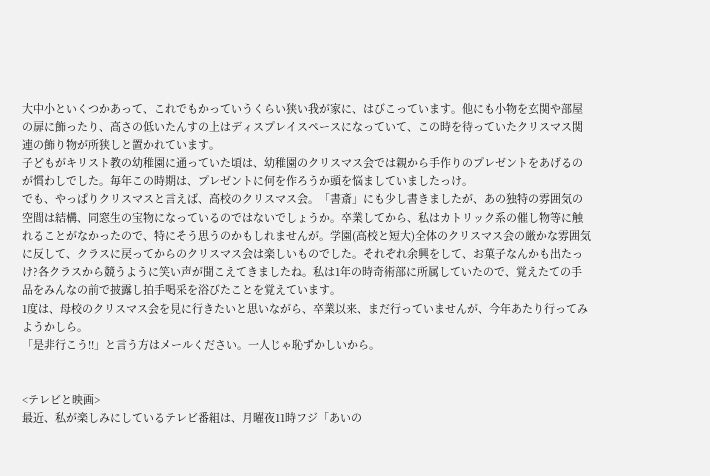大中小といくつかあって、これでもかっていうくらい狭い我が家に、はびこっています。他にも小物を玄関や部屋の扉に飾ったり、高さの低いたんすの上はディスプレイスペースになっていて、この時を待っていたクリスマス関連の飾り物が所狭しと置かれています。
子どもがキリスト教の幼稚園に通っていた頃は、幼稚園のクリスマス会では親から手作りのプレゼントをあげるのが慣わしでした。毎年この時期は、プレゼントに何を作ろうか頭を悩ましていましたっけ。
でも、やっぱりクリスマスと言えば、高校のクリスマス会。「書斎」にも少し書きましたが、あの独特の雰囲気の空間は結構、同窓生の宝物になっているのではないでしょうか。卒業してから、私はカトリック系の催し物等に触れることがなかったので、特にそう思うのかもしれませんが。学園(高校と短大)全体のクリスマス会の厳かな雰囲気に反して、クラスに戻ってからのクリスマス会は楽しいものでした。それぞれ余興をして、お菓子なんかも出たっけ?各クラスから競うように笑い声が聞こえてきましたね。私は1年の時奇術部に所属していたので、覚えたての手品をみんなの前で披露し拍手喝采を浴びたことを覚えています。
1度は、母校のクリスマス会を見に行きたいと思いながら、卒業以来、まだ行っていませんが、今年あたり行ってみようかしら。
「是非行こう!!」と言う方はメールください。一人じゃ恥ずかしいから。


<テレビと映画>
最近、私が楽しみにしているテレビ番組は、月曜夜11時フジ「あいの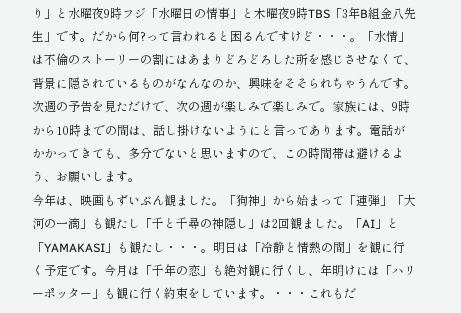り」と水曜夜9時フジ「水曜日の情事」と木曜夜9時TBS「3年B組金八先生」です。だから何?って言われると困るんですけど・・・。「水情」は不倫のストーリーの割にはあまりどろどろした所を感じさせなくて、背景に隠されているものがなんなのか、興味をそそられちゃうんです。次週の予告を見ただけで、次の週が楽しみで楽しみで。家族には、9時から10時までの間は、話し掛けないようにと言ってあります。電話がかかってきても、多分でないと思いますので、この時間帯は避けるよう、お願いします。
今年は、映画もずいぶん観ました。「狗神」から始まって「連弾」「大河の一滴」も観たし「千と千尋の神隠し」は2回観ました。「AI」と「YAMAKASI」も観たし・・・。明日は「冷静と情熱の間」を観に行く予定です。今月は「千年の恋」も絶対観に行くし、年明けには「ハリーポッター」も観に行く約束をしています。・・・これもだ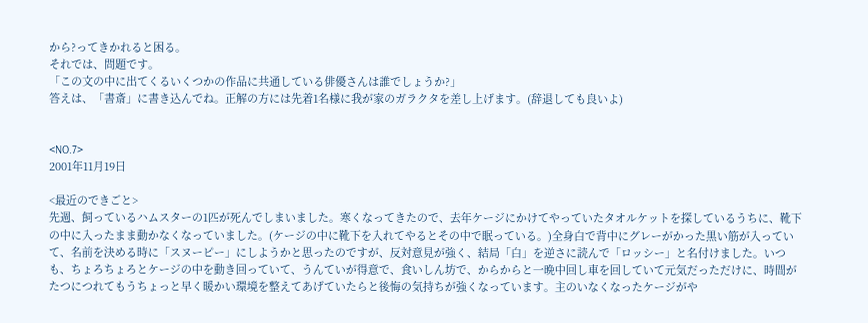から?ってきかれると困る。
それでは、問題です。
「この文の中に出てくるいくつかの作品に共通している俳優さんは誰でしょうか?」
答えは、「書斎」に書き込んでね。正解の方には先着1名様に我が家のガラクタを差し上げます。(辞退しても良いよ)


<NO.7>
2001年11月19日

<最近のできごと>
先週、飼っているハムスターの1匹が死んでしまいました。寒くなってきたので、去年ケージにかけてやっていたタオルケットを探しているうちに、靴下の中に入ったまま動かなくなっていました。(ケージの中に靴下を入れてやるとその中で眠っている。)全身白で背中にグレーがかった黒い筋が入っていて、名前を決める時に「スヌーピー」にしようかと思ったのですが、反対意見が強く、結局「白」を逆さに読んで「ロッシー」と名付けました。いつも、ちょろちょろとケージの中を動き回っていて、うんていが得意で、食いしん坊で、からからと一晩中回し車を回していて元気だっただけに、時間がたつにつれてもうちょっと早く暖かい環境を整えてあげていたらと後悔の気持ちが強くなっています。主のいなくなったケージがや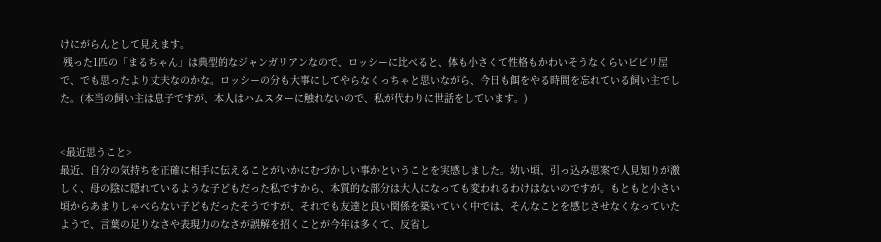けにがらんとして見えます。
 残った1匹の「まるちゃん」は典型的なジャンガリアンなので、ロッシーに比べると、体も小さくて性格もかわいそうなくらいビビリ屋で、でも思ったより丈夫なのかな。ロッシーの分も大事にしてやらなくっちゃと思いながら、今日も餌をやる時間を忘れている飼い主でした。(本当の飼い主は息子ですが、本人はハムスターに触れないので、私が代わりに世話をしています。)


<最近思うこと>
最近、自分の気持ちを正確に相手に伝えることがいかにむづかしい事かということを実感しました。幼い頃、引っ込み思案で人見知りが激しく、母の陰に隠れているような子どもだった私ですから、本質的な部分は大人になっても変われるわけはないのですが。もともと小さい頃からあまりしゃべらない子どもだったそうですが、それでも友達と良い関係を築いていく中では、そんなことを感じさせなくなっていたようで、言葉の足りなさや表現力のなさが誤解を招くことが今年は多くて、反省し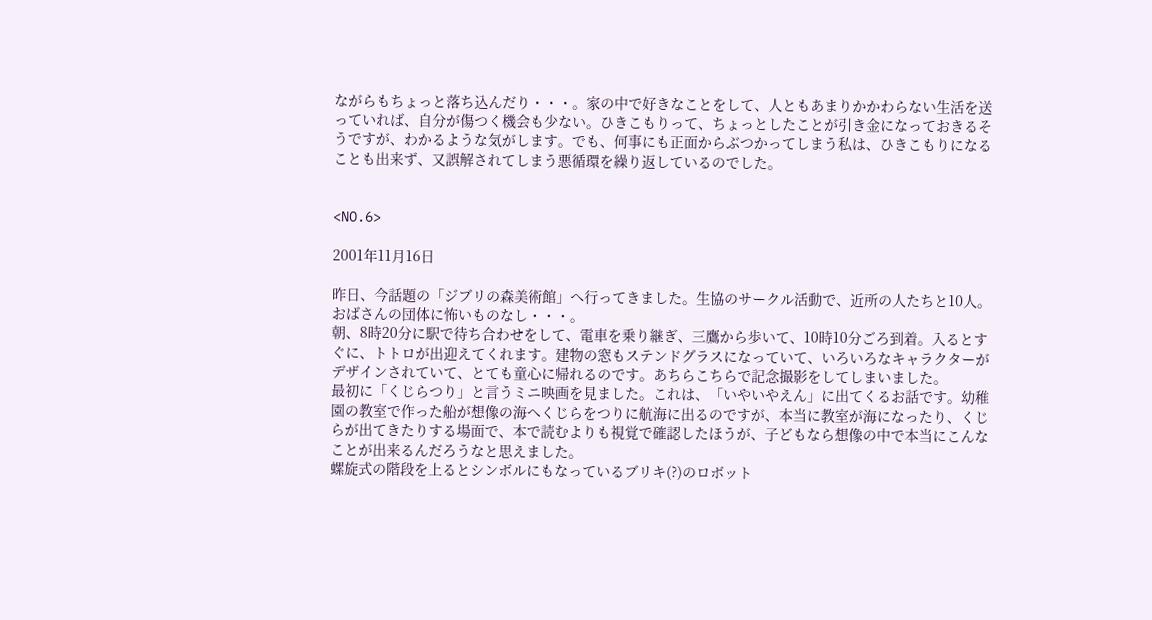ながらもちょっと落ち込んだり・・・。家の中で好きなことをして、人ともあまりかかわらない生活を送っていれば、自分が傷つく機会も少ない。ひきこもりって、ちょっとしたことが引き金になっておきるそうですが、わかるような気がします。でも、何事にも正面からぶつかってしまう私は、ひきこもりになることも出来ず、又誤解されてしまう悪循環を繰り返しているのでした。


<NO.6>

2001年11月16日

昨日、今話題の「ジブリの森美術館」へ行ってきました。生協のサークル活動で、近所の人たちと10人。おばさんの団体に怖いものなし・・・。
朝、8時20分に駅で待ち合わせをして、電車を乗り継ぎ、三鷹から歩いて、10時10分ごろ到着。入るとすぐに、トトロが出迎えてくれます。建物の窓もステンドグラスになっていて、いろいろなキャラクターがデザインされていて、とても童心に帰れるのです。あちらこちらで記念撮影をしてしまいました。
最初に「くじらつり」と言うミニ映画を見ました。これは、「いやいやえん」に出てくるお話です。幼稚園の教室で作った船が想像の海へくじらをつりに航海に出るのですが、本当に教室が海になったり、くじらが出てきたりする場面で、本で読むよりも視覚で確認したほうが、子どもなら想像の中で本当にこんなことが出来るんだろうなと思えました。
螺旋式の階段を上るとシンボルにもなっているブリキ(?)のロボット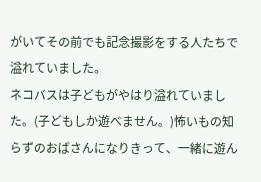がいてその前でも記念撮影をする人たちで溢れていました。
ネコバスは子どもがやはり溢れていました。(子どもしか遊べません。)怖いもの知らずのおばさんになりきって、一緒に遊ん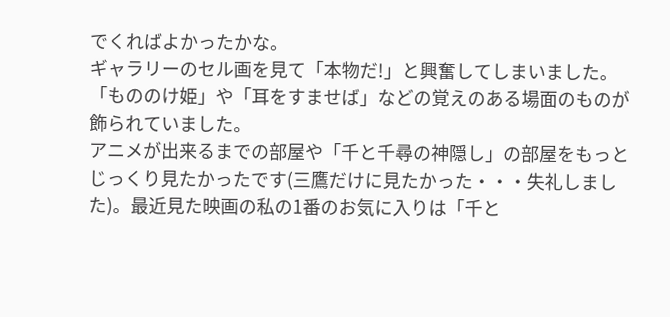でくればよかったかな。
ギャラリーのセル画を見て「本物だ!」と興奮してしまいました。「もののけ姫」や「耳をすませば」などの覚えのある場面のものが飾られていました。
アニメが出来るまでの部屋や「千と千尋の神隠し」の部屋をもっとじっくり見たかったです(三鷹だけに見たかった・・・失礼しました)。最近見た映画の私の1番のお気に入りは「千と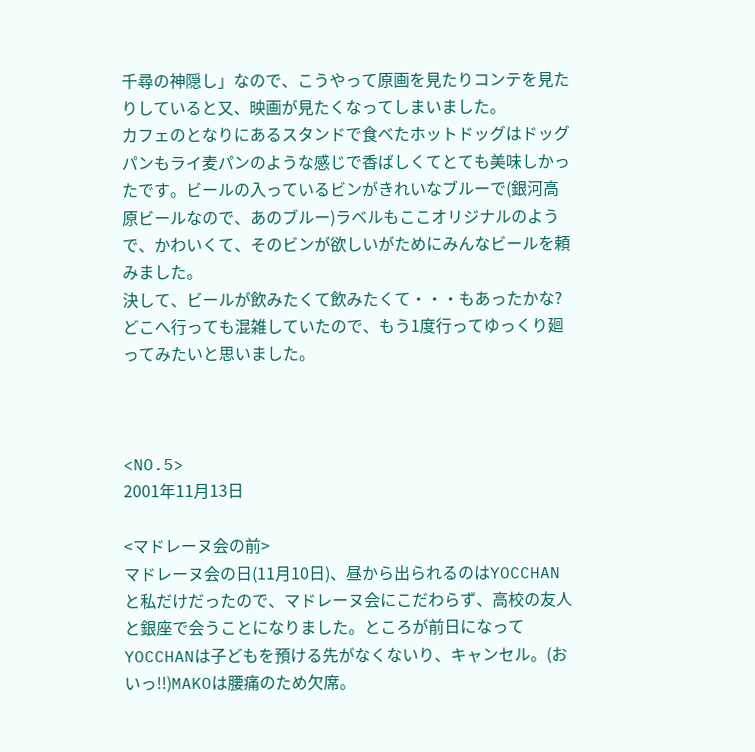千尋の神隠し」なので、こうやって原画を見たりコンテを見たりしていると又、映画が見たくなってしまいました。
カフェのとなりにあるスタンドで食べたホットドッグはドッグパンもライ麦パンのような感じで香ばしくてとても美味しかったです。ビールの入っているビンがきれいなブルーで(銀河高原ビールなので、あのブルー)ラベルもここオリジナルのようで、かわいくて、そのビンが欲しいがためにみんなビールを頼みました。
決して、ビールが飲みたくて飲みたくて・・・もあったかな?
どこへ行っても混雑していたので、もう1度行ってゆっくり廻ってみたいと思いました。



<NO.5>
2001年11月13日

<マドレーヌ会の前>
マドレーヌ会の日(11月10日)、昼から出られるのはYOCCHANと私だけだったので、マドレーヌ会にこだわらず、高校の友人と銀座で会うことになりました。ところが前日になってYOCCHANは子どもを預ける先がなくないり、キャンセル。(おいっ!!)MAKOは腰痛のため欠席。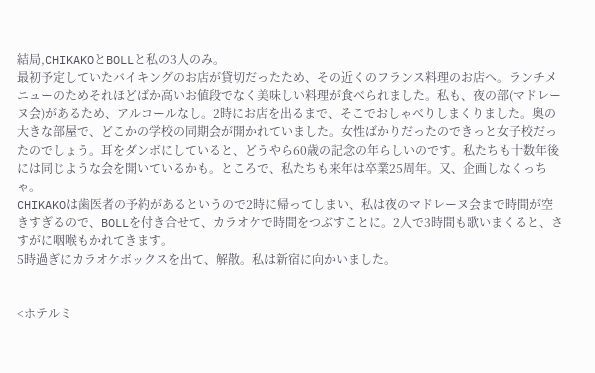結局,CHIKAKOとBOLLと私の3人のみ。
最初予定していたバイキングのお店が貸切だったため、その近くのフランス料理のお店へ。ランチメニューのためそれほどばか高いお値段でなく美味しい料理が食べられました。私も、夜の部(マドレーヌ会)があるため、アルコールなし。2時にお店を出るまで、そこでおしゃべりしまくりました。奥の大きな部屋で、どこかの学校の同期会が開かれていました。女性ばかりだったのできっと女子校だったのでしょう。耳をダンボにしていると、どうやら60歳の記念の年らしいのです。私たちも十数年後には同じような会を開いているかも。ところで、私たちも来年は卒業25周年。又、企画しなくっちゃ。
CHIKAKOは歯医者の予約があるというので2時に帰ってしまい、私は夜のマドレーヌ会まで時間が空きすぎるので、BOLLを付き合せて、カラオケで時間をつぶすことに。2人で3時間も歌いまくると、さすがに咽喉もかれてきます。
5時過ぎにカラオケボックスを出て、解散。私は新宿に向かいました。


<ホテルミ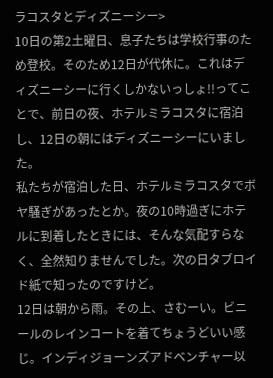ラコスタとディズニーシー>
10日の第2土曜日、息子たちは学校行事のため登校。そのため12日が代休に。これはディズニーシーに行くしかないっしょ!!ってことで、前日の夜、ホテルミラコスタに宿泊し、12日の朝にはディズニーシーにいました。
私たちが宿泊した日、ホテルミラコスタでボヤ騒ぎがあったとか。夜の10時過ぎにホテルに到着したときには、そんな気配すらなく、全然知りませんでした。次の日タブロイド紙で知ったのですけど。
12日は朝から雨。その上、さむーい。ビニールのレインコートを着てちょうどいい感じ。インディジョーンズアドベンチャー以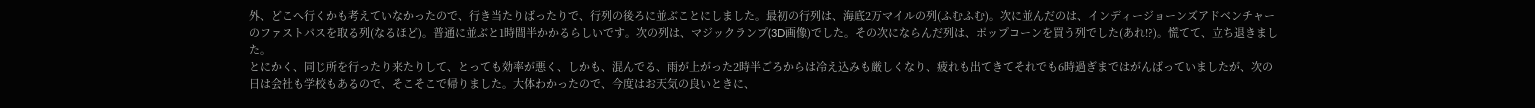外、どこへ行くかも考えていなかったので、行き当たりばったりで、行列の後ろに並ぶことにしました。最初の行列は、海底2万マイルの列(ふむふむ)。次に並んだのは、インディージョーンズアドベンチャーのファストパスを取る列(なるほど)。普通に並ぶと1時間半かかるらしいです。次の列は、マジックランプ(3D画像)でした。その次にならんだ列は、ポップコーンを買う列でした(あれ!?)。慌てて、立ち退きました。
とにかく、同じ所を行ったり来たりして、とっても効率が悪く、しかも、混んでる、雨が上がった2時半ごろからは冷え込みも厳しくなり、疲れも出てきてそれでも6時過ぎまではがんばっていましたが、次の日は会社も学校もあるので、そこそこで帰りました。大体わかったので、今度はお天気の良いときに、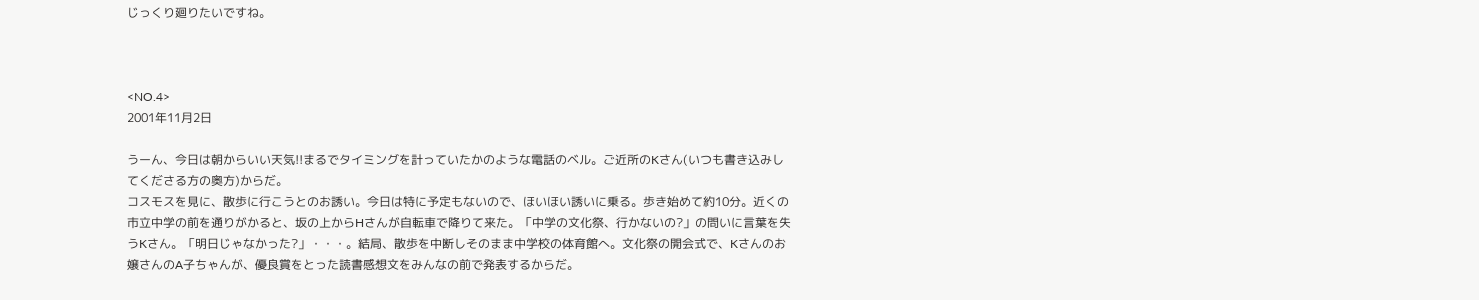じっくり廻りたいですね。



<NO.4>
2001年11月2日

うーん、今日は朝からいい天気!!まるでタイミングを計っていたかのような電話のベル。ご近所のKさん(いつも書き込みしてくださる方の奥方)からだ。
コスモスを見に、散歩に行こうとのお誘い。今日は特に予定もないので、ほいほい誘いに乗る。歩き始めて約10分。近くの市立中学の前を通りがかると、坂の上からHさんが自転車で降りて来た。「中学の文化祭、行かないの?」の問いに言葉を失うKさん。「明日じゃなかった?」・・・。結局、散歩を中断しそのまま中学校の体育館へ。文化祭の開会式で、Kさんのお嬢さんのA子ちゃんが、優良賞をとった読書感想文をみんなの前で発表するからだ。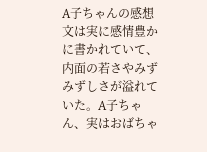A子ちゃんの感想文は実に感情豊かに書かれていて、内面の若さやみずみずしさが溢れていた。A子ちゃん、実はおばちゃ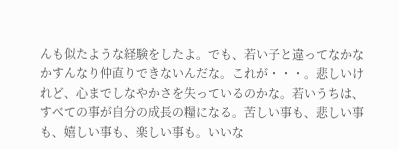んも似たような経験をしたよ。でも、若い子と違ってなかなかすんなり仲直りできないんだな。これが・・・。悲しいけれど、心までしなやかさを失っているのかな。若いうちは、すべての事が自分の成長の糧になる。苦しい事も、悲しい事も、嬉しい事も、楽しい事も。いいな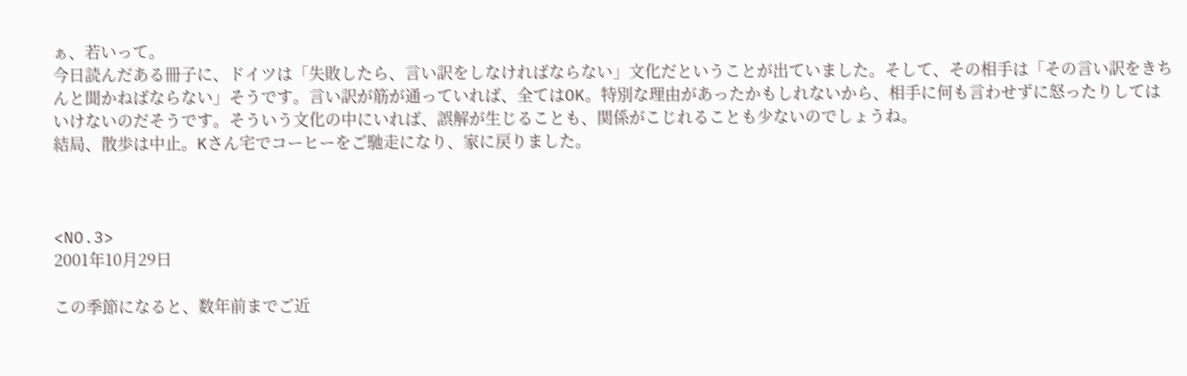ぁ、若いって。
今日読んだある冊子に、ドイツは「失敗したら、言い訳をしなければならない」文化だということが出ていました。そして、その相手は「その言い訳をきちんと聞かねばならない」そうです。言い訳が筋が通っていれば、全てはOK。特別な理由があったかもしれないから、相手に何も言わせずに怒ったりしてはいけないのだそうです。そういう文化の中にいれば、誤解が生じることも、関係がこじれることも少ないのでしょうね。
結局、散歩は中止。Kさん宅でコーヒーをご馳走になり、家に戻りました。



<NO.3>
2001年10月29日

この季節になると、数年前までご近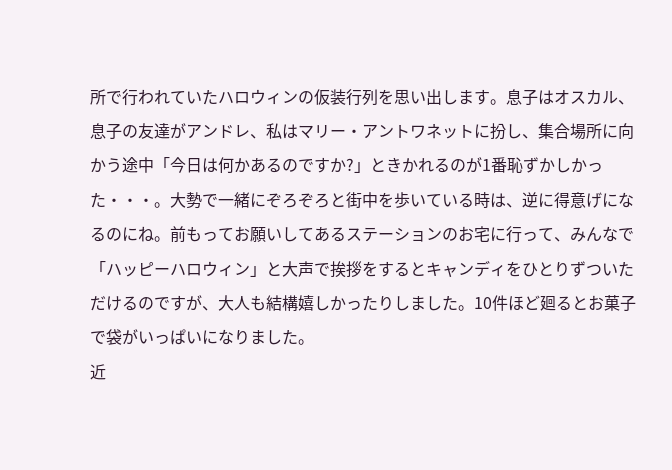所で行われていたハロウィンの仮装行列を思い出します。息子はオスカル、息子の友達がアンドレ、私はマリー・アントワネットに扮し、集合場所に向かう途中「今日は何かあるのですか?」ときかれるのが1番恥ずかしかった・・・。大勢で一緒にぞろぞろと街中を歩いている時は、逆に得意げになるのにね。前もってお願いしてあるステーションのお宅に行って、みんなで「ハッピーハロウィン」と大声で挨拶をするとキャンディをひとりずついただけるのですが、大人も結構嬉しかったりしました。10件ほど廻るとお菓子で袋がいっぱいになりました。
近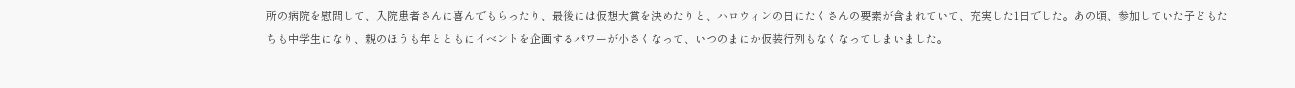所の病院を慰問して、入院患者さんに喜んでもらったり、最後には仮想大賞を決めたりと、ハロウィンの日にたくさんの要素が含まれていて、充実した1日でした。あの頃、参加していた子どもたちも中学生になり、親のほうも年とともにイベントを企画するパワーが小さくなって、いつのまにか仮装行列もなくなってしまいました。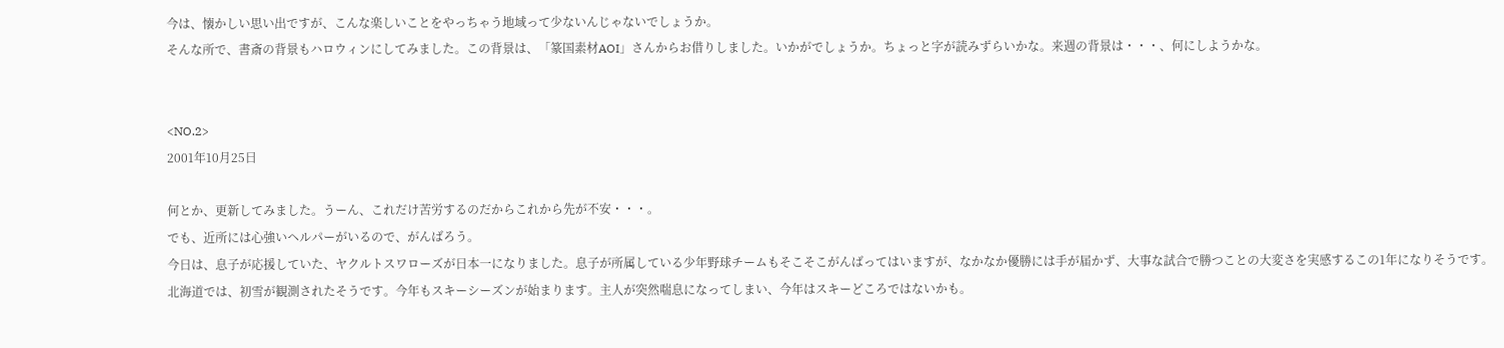今は、懐かしい思い出ですが、こんな楽しいことをやっちゃう地域って少ないんじゃないでしょうか。
そんな所で、書斎の背景もハロウィンにしてみました。この背景は、「篆国素材AOI」さんからお借りしました。いかがでしょうか。ちょっと字が読みずらいかな。来週の背景は・・・、何にしようかな。


<NO.2>
2001年10月25日

何とか、更新してみました。うーん、これだけ苦労するのだからこれから先が不安・・・。
でも、近所には心強いヘルパーがいるので、がんばろう。
今日は、息子が応援していた、ヤクルトスワローズが日本一になりました。息子が所属している少年野球チームもそこそこがんばってはいますが、なかなか優勝には手が届かず、大事な試合で勝つことの大変さを実感するこの1年になりそうです。
北海道では、初雪が観測されたそうです。今年もスキーシーズンが始まります。主人が突然喘息になってしまい、今年はスキーどころではないかも。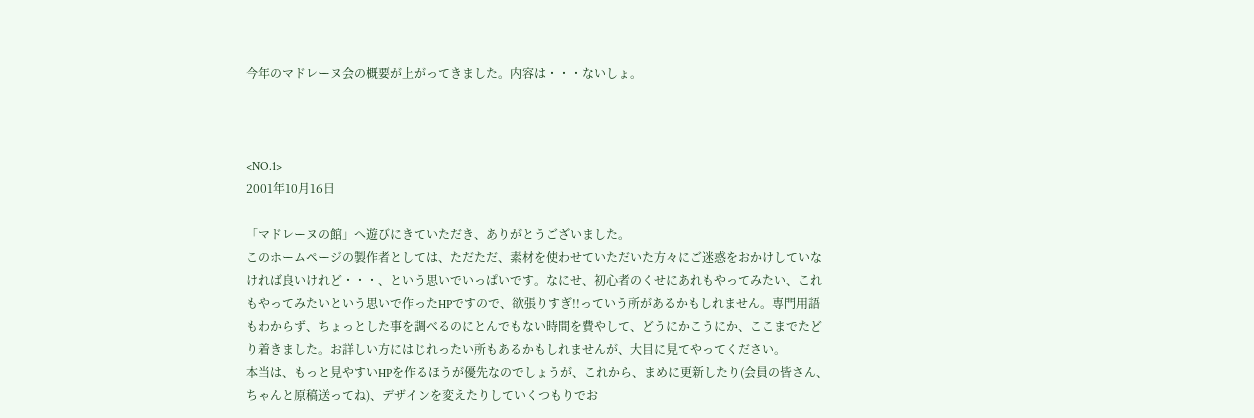今年のマドレーヌ会の概要が上がってきました。内容は・・・ないしょ。



<NO.1>
2001年10月16日

「マドレーヌの館」へ遊びにきていただき、ありがとうございました。
このホームページの製作者としては、ただただ、素材を使わせていただいた方々にご迷惑をおかけしていなければ良いけれど・・・、という思いでいっぱいです。なにせ、初心者のくせにあれもやってみたい、これもやってみたいという思いで作ったHPですので、欲張りすぎ!!っていう所があるかもしれません。専門用語もわからず、ちょっとした事を調べるのにとんでもない時間を費やして、どうにかこうにか、ここまでたどり着きました。お詳しい方にはじれったい所もあるかもしれませんが、大目に見てやってください。
本当は、もっと見やすいHPを作るほうが優先なのでしょうが、これから、まめに更新したり(会員の皆さん、ちゃんと原稿送ってね)、デザインを変えたりしていくつもりでお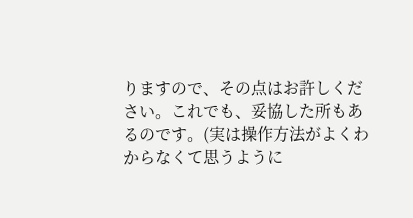りますので、その点はお許しください。これでも、妥協した所もあるのです。(実は操作方法がよくわからなくて思うように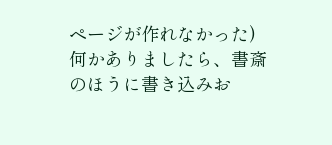ページが作れなかった)
何かありましたら、書斎のほうに書き込みお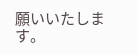願いいたします。